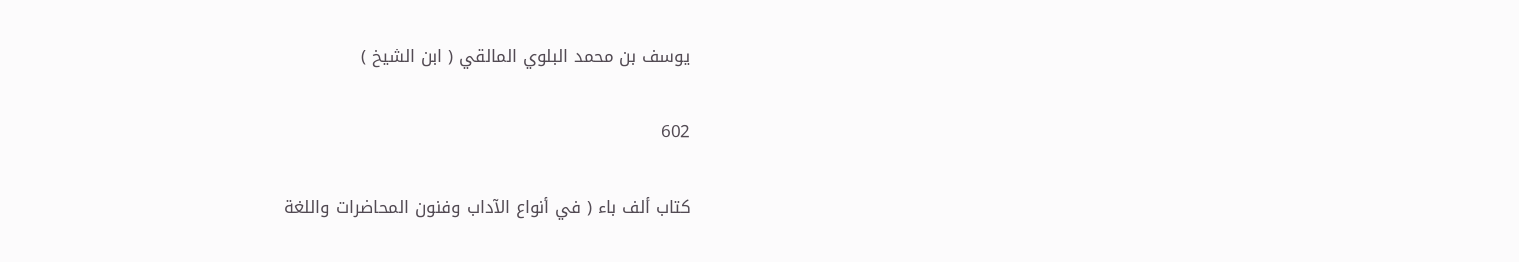يوسف بن محمد البلوي المالقي ( ابن الشيخ )

602

كتاب ألف باء ( في أنواع الآداب وفنون المحاضرات واللغة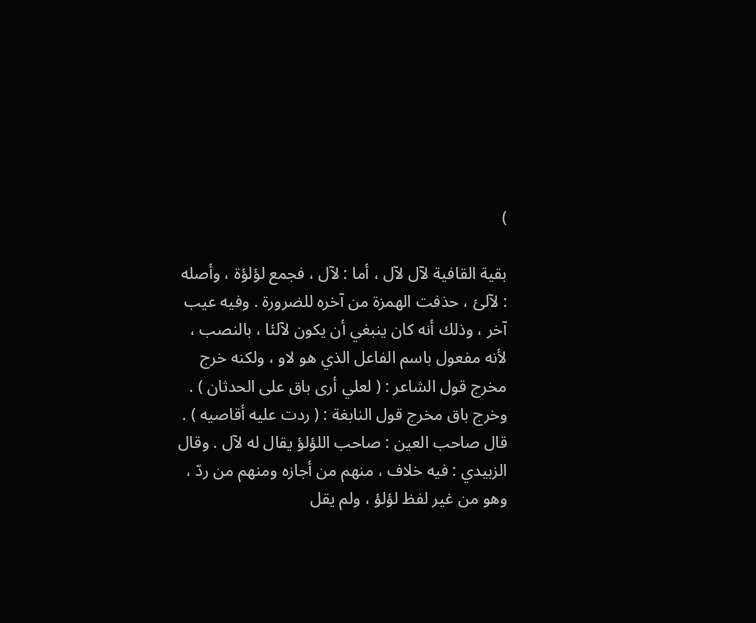)

بقية القافية لآل لآل ، أما : لآل ، فجمع لؤلؤة ، وأصله : لآلئ ، حذفت الهمزة من آخره للضرورة . وفيه عيب آخر ، وذلك أنه كان ينبغي أن يكون لآلئا ، بالنصب ، لأنه مفعول باسم الفاعل الذي هو لاو ، ولكنه خرج مخرج قول الشاعر : ( لعلي أرى باق على الحدثان ) . وخرج باق مخرج قول النابغة : ( ردت عليه أقاصيه ) . قال صاحب العين : صاحب اللؤلؤ يقال له لآل . وقال الزبيدي : فيه خلاف ، منهم من أجازه ومنهم من ردّ ، وهو من غير لفظ لؤلؤ ، ولم يقل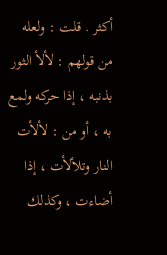أكثر . قلت : ولعله من قولهم : لألأ الثور بذنبه ، إذا حركه ولمع به ، أو من : لألأت النار وتلألأت ، إذا أضاءت ، وكذلك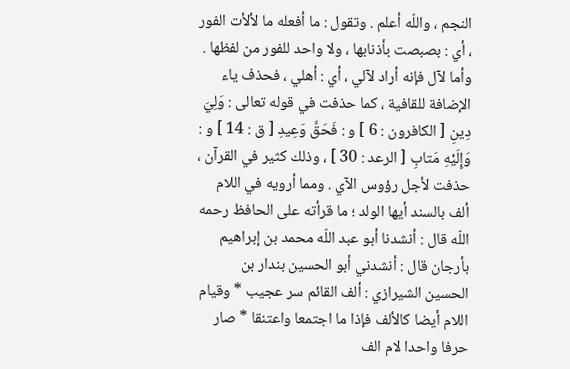النجم ، واللّه أعلم . وتقول : ما أفعله ما لألأت الفور ، أي : بصبصت بأذنابها ، ولا واحد للفور من لفظها . وأما لآل فإنه أراد لآلي ، أي : أهلي ، فحذف ياء الإضافة للقافية ، كما حذفت في قوله تعالى : وَلِيَ دِينِ [ الكافرون : 6 ] و : فَحَقَّ وَعِيدِ [ ق : 14 ] و : وَإِلَيْهِ مَتابِ [ الرعد : 30 ] ، وذلك كثير في القرآن ، حذفت لأجل رؤوس الآي . ومما أرويه في اللام ألف بالسند أيها الولد ؛ ما قرأته على الحافظ رحمه اللّه قال : أنشدنا أبو عبد اللّه محمد بن إبراهيم بأرجان قال : أنشدني أبو الحسين بندار بن الحسين الشيرازي : ألف القائم سر عجيب * وقيام اللام أيضا كالألف فإذا ما اجتمعا واعتنقا * صار حرفا واحدا لام الف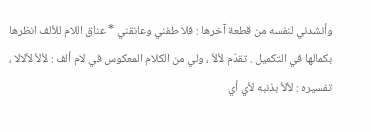وأنشدني لنفسه من قطعة آخرها : فلا طفني وعانقني * عناق اللام للألف انظرها بكمالها في التكميل . تقدّم لألأ ، ولي من الكلام المعكوس في لام ألف : لألأ لألالا ، تفسيره : لألأ بذنبه لأي أي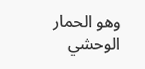وهو الحمار الوحشي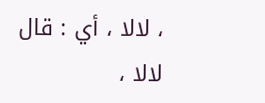، لالا ، أي : قال لالا ،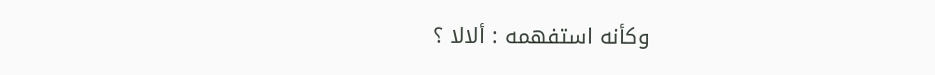وكأنه استفهمه : ألالا ؟